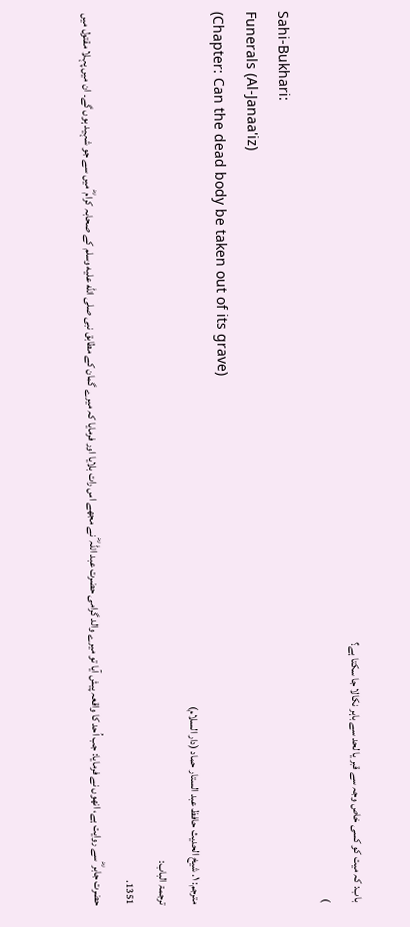باب: کہ میت کو کسی خاص وجہ سے قبر یا لحد سے باہر نکالا جا سکتا ہے؟
)
Sahi-Bukhari:
Funerals (Al-Janaa'iz)
(Chapter: Can the dead body be taken out of its grave)
مترجم: ١. شیخ الحدیث حافظ عبد الستار حماد (دار السلام)
ترجمۃ الباب:
1351.
حضرت جابر ؓ سے روایت ہے، انھوں نے فرمایا: جب اُحد کا واقعہ پیش آیا تو میرے والد گرامی حضرت عبد اللہ ؓ نے مجھے اس رات بلایا اور فرمایا کہ میرے گمان کے مطابق نبی صلى الله عليه وسلم کے صحابہ کرام ؓ میں سے جو شہید ہوں گے۔ ان میں پہلا مقتول میں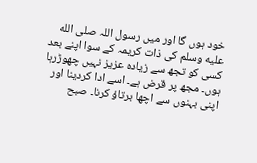خود ہوں گا اور میں رسول اللہ صلى الله عليه وسلم کی ذات کریمہ کے سوا اپنے بعد کسی کو تجھ سے زیادہ عزیز نہیں چھوڑرہا ہوں۔ مجھ پر قرض ہے۔ اسے ادا کردینا اور اپنی بہنوں سے اچھا برتاؤ کرنا۔ صبح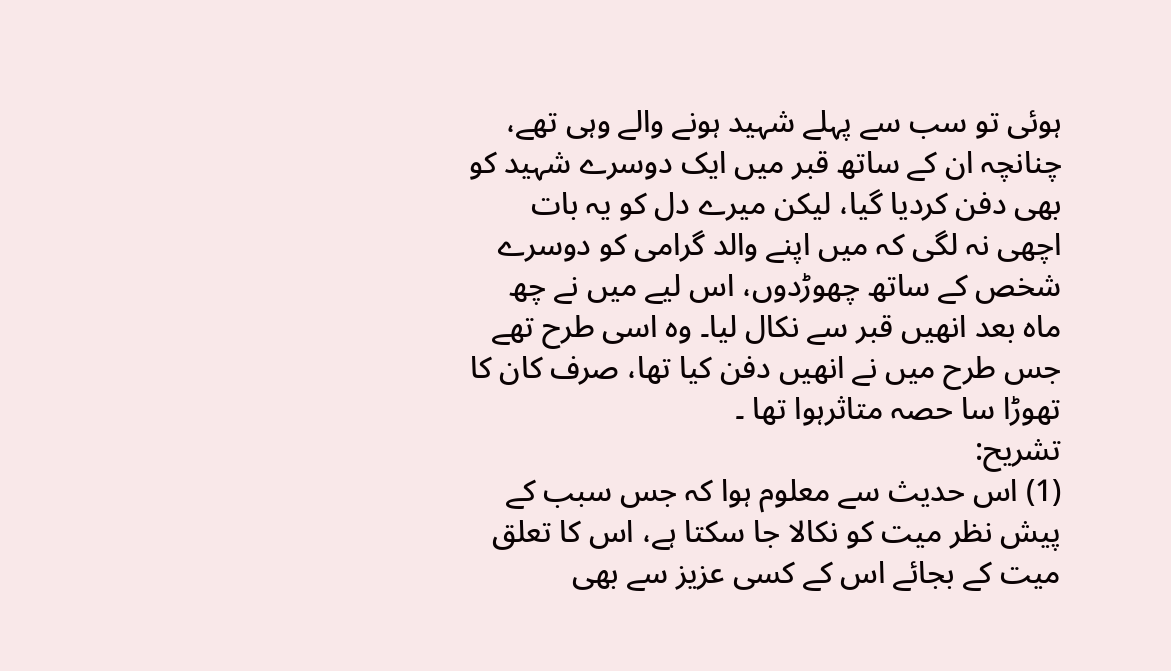ہوئی تو سب سے پہلے شہید ہونے والے وہی تھے، چنانچہ ان کے ساتھ قبر میں ایک دوسرے شہید کو بھی دفن کردیا گیا، لیکن میرے دل کو یہ بات اچھی نہ لگی کہ میں اپنے والد گرامی کو دوسرے شخص کے ساتھ چھوڑدوں، اس لیے میں نے چھ ماہ بعد انھیں قبر سے نکال لیا۔ وہ اسی طرح تھے جس طرح میں نے انھیں دفن کیا تھا، صرف کان کا تھوڑا سا حصہ متاثرہوا تھا ۔
تشریح:
(1) اس حدیث سے معلوم ہوا کہ جس سبب کے پیش نظر میت کو نکالا جا سکتا ہے، اس کا تعلق میت کے بجائے اس کے کسی عزیز سے بھی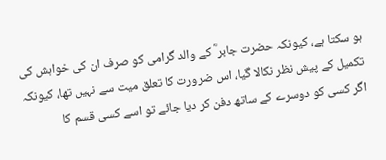ہو سکتا ہے، کیونکہ حضرت جابر ؓ کے والد گرامی کو صرف ان کی خواہش کی تکمیل کے پیش نظر نکالا گیا، اس ضرورت کا تعلق میت سے نہیں تھا، کیونکہ اگر کسی کو دوسرے کے ساتھ دفن کر دیا جائے تو اسے کسی قسم کا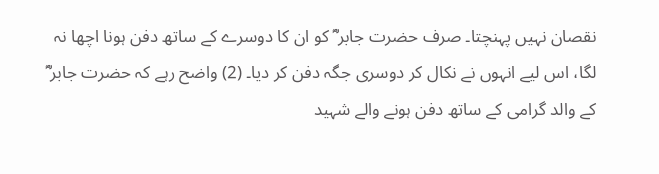نقصان نہیں پہنچتا۔ صرف حضرت جابر ؓ کو ان کا دوسرے کے ساتھ دفن ہونا اچھا نہ لگا، اس لیے انہوں نے نکال کر دوسری جگہ دفن کر دیا۔ (2) واضح رہے کہ حضرت جابر ؓ کے والد گرامی کے ساتھ دفن ہونے والے شہید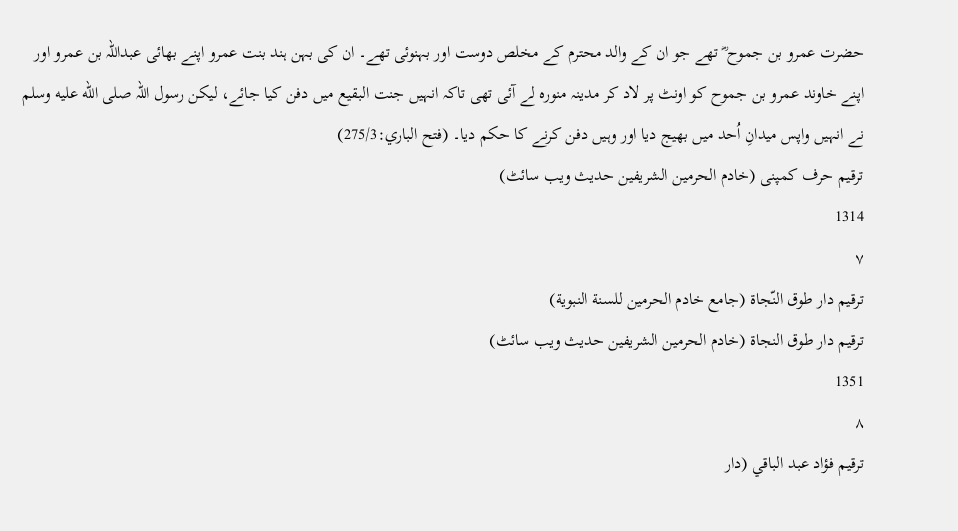حضرت عمرو بن جموح ؓ تھے جو ان کے والد محترم کے مخلص دوست اور بہنوئی تھے۔ ان کی بہن ہند بنت عمرو اپنے بھائی عبداللہ بن عمرو اور اپنے خاوند عمرو بن جموح کو اونٹ پر لاد کر مدینہ منورہ لے آئی تھی تاکہ انہیں جنت البقیع میں دفن کیا جائے، لیکن رسول اللہ صلى الله عليه وسلم نے انہیں واپس میدانِ اُحد میں بھیج دیا اور وہیں دفن کرنے کا حکم دیا۔ (فتح الباري:275/3)
ترقیم حرف کمپنی (خادم الحرمین الشریفین حدیث ویب سائٹ)
1314
٧
ترقيم دار طوق النّجاة (جامع خادم الحرمين للسنة النبوية)
ترقیم دار طوق النجاۃ (خادم الحرمین الشریفین حدیث ویب سائٹ)
1351
٨
ترقيم فؤاد عبد الباقي (دار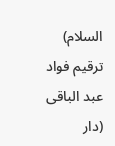السلام)
ترقیم فواد عبد الباقی (دار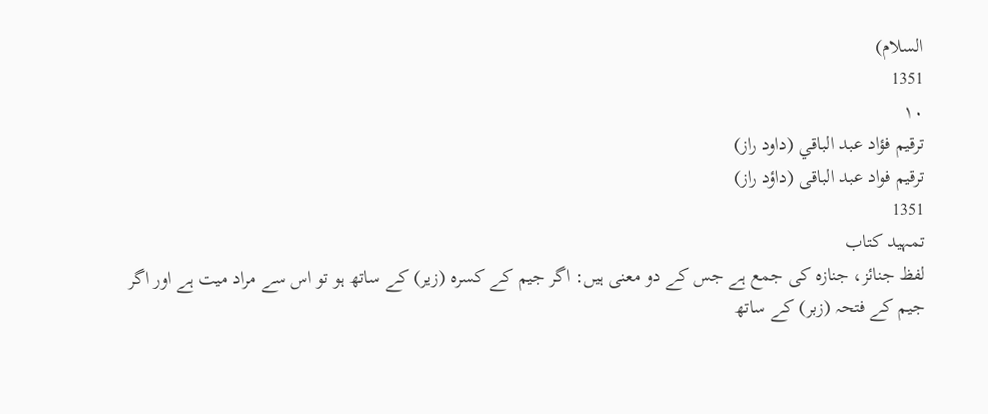السلام)
1351
١٠
ترقيم فؤاد عبد الباقي (داود راز)
ترقیم فواد عبد الباقی (داؤد راز)
1351
تمہید کتاب
لفظ جنائز، جنازه کی جمع ہے جس کے دو معنی ہیں: اگر جیم کے کسرہ (زیر) کے ساتھ ہو تو اس سے مراد میت ہے اور اگر جیم کے فتحہ (زبر) کے ساتھ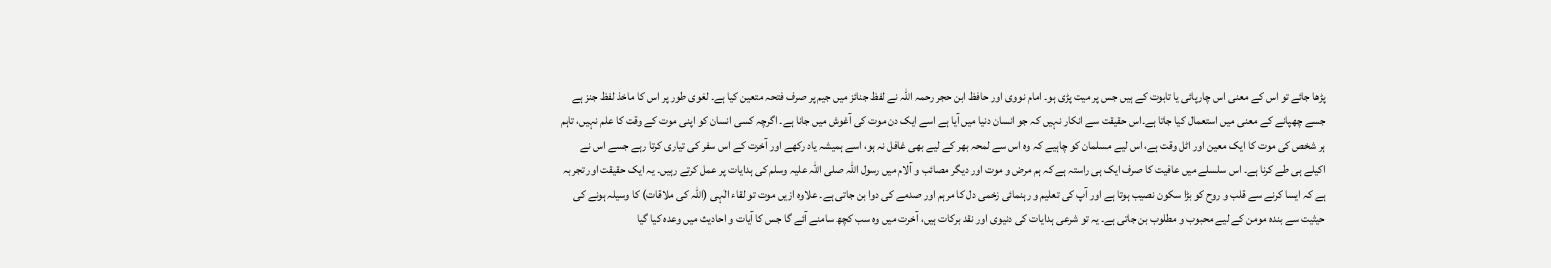پڑھا جائے تو اس کے معنی اس چارپائی یا تابوت کے ہیں جس پر میت پڑی ہو۔ امام نووی اور حافظ ابن حجر رحمہ اللہ نے لفظ جنائز میں جیم پر صرف فتحہ متعین کیا ہے۔ لغوی طور پر اس کا ماخذ لفظ جنز ہے جسے چھپانے کے معنی میں استعمال کیا جاتا ہے۔اس حقیقت سے انکار نہیں کہ جو انسان دنیا میں آیا ہے اسے ایک دن موت کی آغوش میں جانا ہے۔ اگرچہ کسی انسان کو اپنی موت کے وقت کا علم نہیں، تاہم ہر شخص کی موت کا ایک معین اور اٹل وقت ہے، اس لیے مسلمان کو چاہیے کہ وہ اس سے لمحہ بھر کے لیے بھی غافل نہ ہو، اسے ہمیشہ یاد رکھے اور آخرت کے اس سفر کی تیاری کرتا رہے جسے اس نے اکیلے ہی طے کرنا ہے۔ اس سلسلے میں عافیت کا صرف ایک ہی راستہ ہے کہ ہم مرض و موت اور دیگر مصائب و آلام میں رسول اللہ صلی اللہ علیہ وسلم کی ہدایات پر عمل کرتے رہیں۔ یہ ایک حقیقت اور تجربہ ہے کہ ایسا کرنے سے قلب و روح کو بڑا سکون نصیب ہوتا ہے اور آپ کی تعلیم و رہنمائی زخمی دل کا مرہم اور صدمے کی دوا بن جاتی ہے۔ علاوہ ازیں موت تو لقاء الٰہی (اللہ کی ملاقات) کا وسیلہ ہونے کی حیثیت سے بندہ مومن کے لیے محبوب و مطلوب بن جاتی ہے۔ یہ تو شرعی ہدایات کی دنیوی اور نقد برکات ہیں، آخرت میں وہ سب کچھ سامنے آئے گا جس کا آیات و احادیث میں وعدہ کیا گیا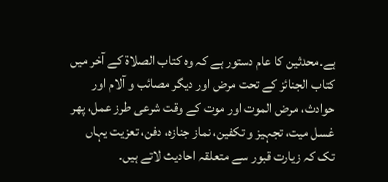ہے۔محدثین کا عام دستور ہے کہ وہ کتاب الصلاۃ کے آخر میں کتاب الجنائز کے تحت مرض اور دیگر مصائب و آلام اور حوادث، مرض الموت اور موت کے وقت شرعی طرز عمل، پھر غسل میت، تجہیز و تکفین، نماز جنازہ، دفن، تعزیت یہاں تک کہ زیارت قبور سے متعلقہ احادیث لاتے ہیں۔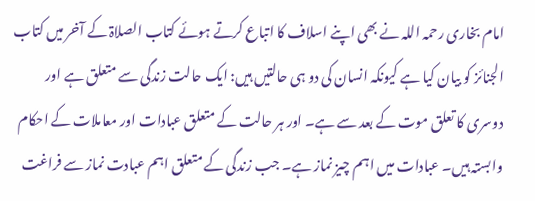امام بخاری رحمہ اللہ نے بھی اپنے اسلاف کا اتباع کرتے ہوئے کتاب الصلاۃ کے آخر میں کتاب الجنائز کو بیان کیا ہے کیونکہ انسان کی دو ہی حالتیں ہیں: ایک حالت زندگی سے متعلق ہے اور دوسری کا تعلق موت کے بعد سے ہے۔ اور ہر حالت کے متعلق عبادات اور معاملات کے احکام وابستہ ہیں۔ عبادات میں اہم چیز نماز ہے۔ جب زندگی کے متعلق اہم عبادت نماز سے فراغت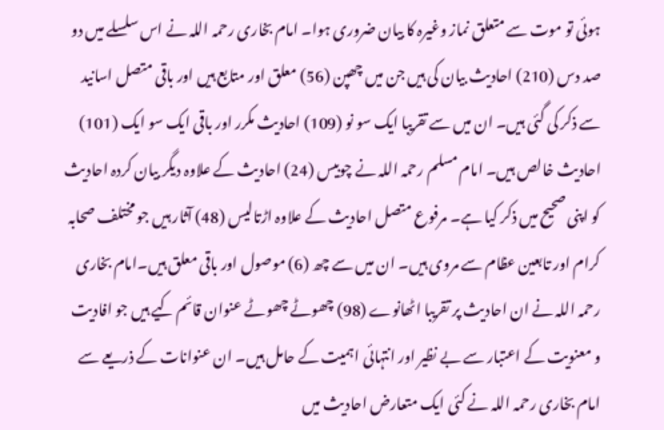ہوئی تو موت سے متعلق نماز وغیرہ کا بیان ضروری ہوا۔ امام بخاری رحمہ اللہ نے اس سلسلے میں دو صد دس (210) احادیث بیان کی ہیں جن میں چھپن (56) معلق اور متابع ہیں اور باقی متصل اسانید سے ذکر کی گئی ہیں۔ ان میں سے تقریبا ایک سو نو (109) احادیث مکرر اور باقی ایک سو ایک (101) احادیث خالص ہیں۔ امام مسلم رحمہ اللہ نے چوبیس (24) احادیث کے علاوہ دیگر بیان کردہ احادیث کو اپنی صحیح میں ذکر کیا ہے۔ مرفوع متصل احادیث کے علاوہ اڑتالیس (48) آثار ہیں جو مختلف صحابہ کرام اور تابعین عظام سے مروی ہیں۔ ان میں سے چھ (6) موصول اور باقی معلق ہیں۔امام بخاری رحمہ اللہ نے ان احادیث پر تقریبا اٹھانوے (98) چھوٹے چھوٹے عنوان قائم کیے ہیں جو افادیت و معنویت کے اعتبار سے بے نظیر اور انتہائی اہمیت کے حامل ہیں۔ ان عنوانات کے ذریعے سے امام بخاری رحمہ اللہ نے کئی ایک متعارض احادیث میں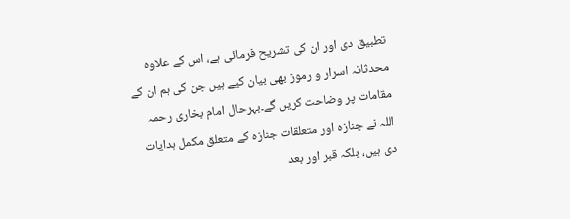تطبیق دی اور ان کی تشریح فرمائی ہے، اس کے علاوہ محدثانہ اسرار و رموز بھی بیان کیے ہیں جن کی ہم ان کے مقامات پر وضاحت کریں گے۔بہرحال امام بخاری رحمہ اللہ نے جنازہ اور متعلقات جنازہ کے متعلق مکمل ہدایات دی ہیں، بلکہ قبر اور بعد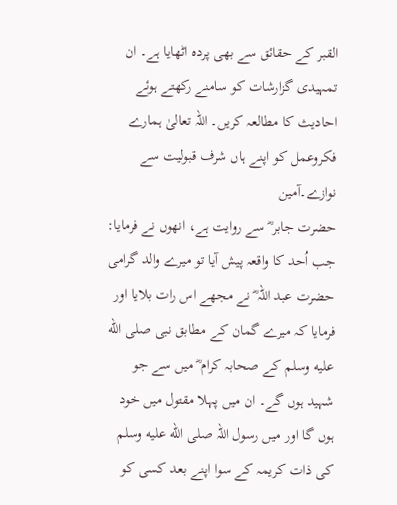القبر کے حقائق سے بھی پردہ اٹھایا ہے۔ ان تمہیدی گزارشات کو سامنے رکھتے ہوئے احادیث کا مطالعہ کریں۔ اللہ تعالیٰ ہمارے فکروعمل کو اپنے ہاں شرف قبولیت سے نوازے۔آمين
حضرت جابر ؓ سے روایت ہے، انھوں نے فرمایا: جب اُحد کا واقعہ پیش آیا تو میرے والد گرامی حضرت عبد اللہ ؓ نے مجھے اس رات بلایا اور فرمایا کہ میرے گمان کے مطابق نبی صلى الله عليه وسلم کے صحابہ کرام ؓ میں سے جو شہید ہوں گے۔ ان میں پہلا مقتول میں خود ہوں گا اور میں رسول اللہ صلى الله عليه وسلم کی ذات کریمہ کے سوا اپنے بعد کسی کو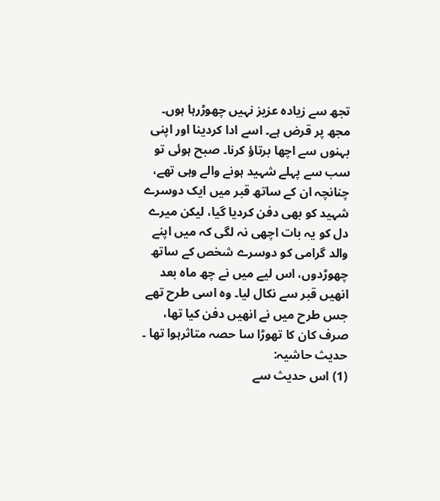تجھ سے زیادہ عزیز نہیں چھوڑرہا ہوں۔ مجھ پر قرض ہے۔ اسے ادا کردینا اور اپنی بہنوں سے اچھا برتاؤ کرنا۔ صبح ہوئی تو سب سے پہلے شہید ہونے والے وہی تھے، چنانچہ ان کے ساتھ قبر میں ایک دوسرے شہید کو بھی دفن کردیا گیا، لیکن میرے دل کو یہ بات اچھی نہ لگی کہ میں اپنے والد گرامی کو دوسرے شخص کے ساتھ چھوڑدوں، اس لیے میں نے چھ ماہ بعد انھیں قبر سے نکال لیا۔ وہ اسی طرح تھے جس طرح میں نے انھیں دفن کیا تھا، صرف کان کا تھوڑا سا حصہ متاثرہوا تھا ۔
حدیث حاشیہ:
(1) اس حدیث سے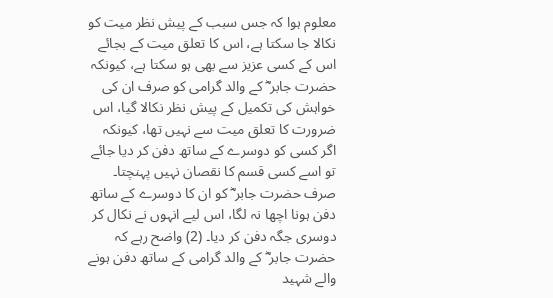معلوم ہوا کہ جس سبب کے پیش نظر میت کو نکالا جا سکتا ہے، اس کا تعلق میت کے بجائے اس کے کسی عزیز سے بھی ہو سکتا ہے، کیونکہ حضرت جابر ؓ کے والد گرامی کو صرف ان کی خواہش کی تکمیل کے پیش نظر نکالا گیا، اس ضرورت کا تعلق میت سے نہیں تھا، کیونکہ اگر کسی کو دوسرے کے ساتھ دفن کر دیا جائے تو اسے کسی قسم کا نقصان نہیں پہنچتا۔ صرف حضرت جابر ؓ کو ان کا دوسرے کے ساتھ دفن ہونا اچھا نہ لگا، اس لیے انہوں نے نکال کر دوسری جگہ دفن کر دیا۔ (2) واضح رہے کہ حضرت جابر ؓ کے والد گرامی کے ساتھ دفن ہونے والے شہید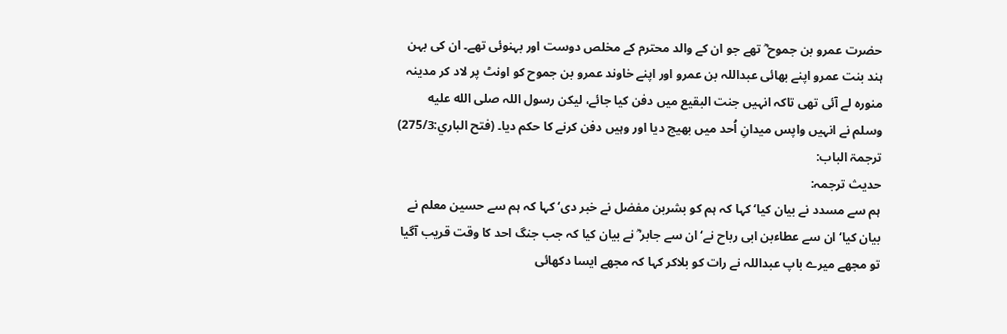حضرت عمرو بن جموح ؓ تھے جو ان کے والد محترم کے مخلص دوست اور بہنوئی تھے۔ ان کی بہن ہند بنت عمرو اپنے بھائی عبداللہ بن عمرو اور اپنے خاوند عمرو بن جموح کو اونٹ پر لاد کر مدینہ منورہ لے آئی تھی تاکہ انہیں جنت البقیع میں دفن کیا جائے، لیکن رسول اللہ صلى الله عليه وسلم نے انہیں واپس میدانِ اُحد میں بھیج دیا اور وہیں دفن کرنے کا حکم دیا۔ (فتح الباري:275/3)
ترجمۃ الباب:
حدیث ترجمہ:
ہم سے مسدد نے بیان کیا‘ کہا کہ ہم کو بشربن مفضل نے خبر دی‘ کہا کہ ہم سے حسین معلم نے بیان کیا‘ ان سے عطاءبن ابی رباح نے‘ ان سے جابر ؓ نے بیان کیا کہ جب جنگ احد کا وقت قریب آگیا تو مجھے میرے باپ عبداللہ نے رات کو بلاکر کہا کہ مجھے ایسا دکھائی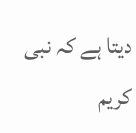دیتا ہے کہ نبی کریم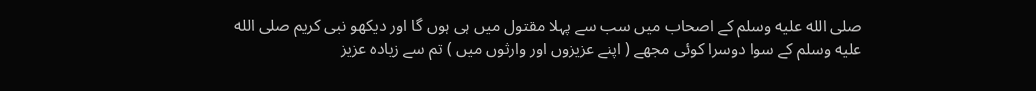صلى الله عليه وسلم کے اصحاب میں سب سے پہلا مقتول میں ہی ہوں گا اور دیکھو نبی کریم صلى الله عليه وسلم کے سوا دوسرا کوئی مجھے ( اپنے عزیزوں اور وارثوں میں ) تم سے زیادہ عزیز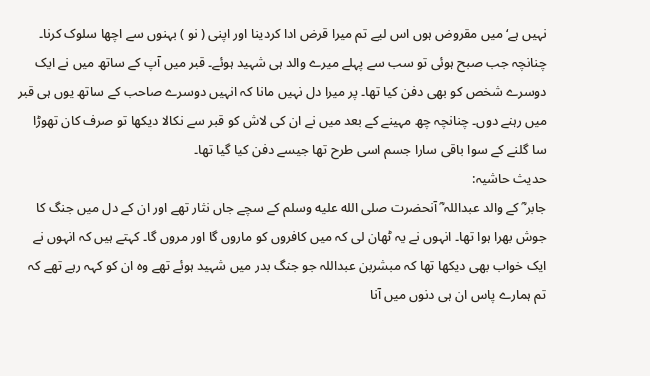نہیں ہے‘ میں مقروض ہوں اس لیے تم میرا قرض ادا کردینا اور اپنی ( نو ) بہنوں سے اچھا سلوک کرنا۔ چنانچہ جب صبح ہوئی تو سب سے پہلے میرے والد ہی شہید ہوئے۔ قبر میں آپ کے ساتھ میں نے ایک دوسرے شخص کو بھی دفن کیا تھا۔ پر میرا دل نہیں مانا کہ انہیں دوسرے صاحب کے ساتھ یوں ہی قبر میں رہنے دوں۔ چنانچہ چھ مہینے کے بعد میں نے ان کی لاش کو قبر سے نکالا دیکھا تو صرف کان تھوڑا سا گلنے کے سوا باقی سارا جسم اسی طرح تھا جیسے دفن کیا گیا تھا۔
حدیث حاشیہ:
جابر ؓ کے والد عبداللہ ؓ آنحضرت صلى الله عليه وسلم کے سچے جاں نثار تھے اور ان کے دل میں جنگ کا جوش بھرا ہوا تھا۔ انہوں نے یہ ٹھان لی کہ میں کافروں کو ماروں گا اور مروں گا۔ کہتے ہیں کہ انہوں نے ایک خواب بھی دیکھا تھا کہ مبشربن عبداللہ جو جنگ بدر میں شہید ہوئے تھے وہ ان کو کہہ رہے تھے کہ تم ہمارے پاس ان ہی دنوں میں آنا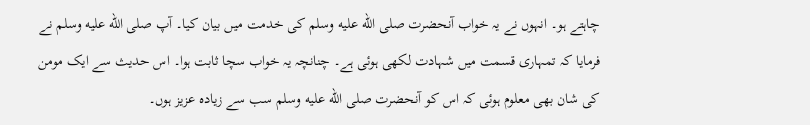چاہتے ہو۔ انہوں نے یہ خواب آنحضرت صلى الله عليه وسلم کی خدمت میں بیان کیا۔ آپ صلى الله عليه وسلم نے فرمایا کہ تمہاری قسمت میں شہادت لکھی ہوئی ہے۔ چنانچہ یہ خواب سچا ثابت ہوا۔ اس حدیث سے ایک مومن کی شان بھی معلوم ہوئی کہ اس کو آنحضرت صلى الله عليه وسلم سب سے زیادہ عزیز ہوں۔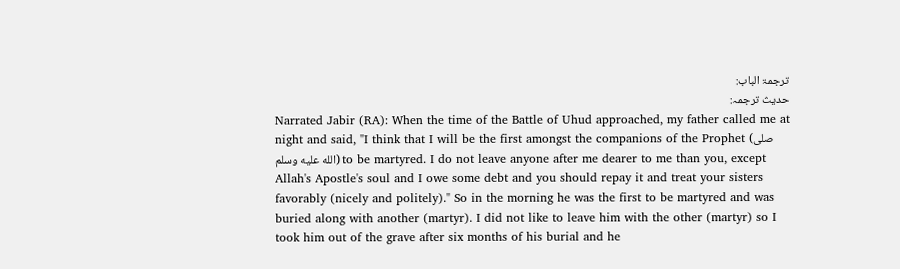ترجمۃ الباب:
حدیث ترجمہ:
Narrated Jabir (RA): When the time of the Battle of Uhud approached, my father called me at night and said, "I think that I will be the first amongst the companions of the Prophet (صلى الله عليه وسلم) to be martyred. I do not leave anyone after me dearer to me than you, except Allah's Apostle's soul and I owe some debt and you should repay it and treat your sisters favorably (nicely and politely)." So in the morning he was the first to be martyred and was buried along with another (martyr). I did not like to leave him with the other (martyr) so I took him out of the grave after six months of his burial and he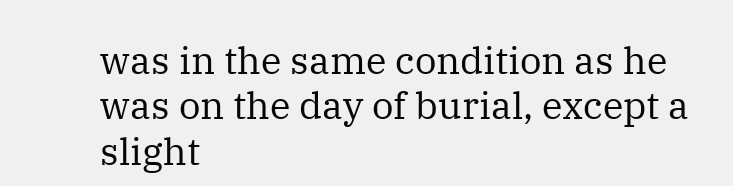was in the same condition as he was on the day of burial, except a slight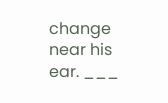change near his ear. ___